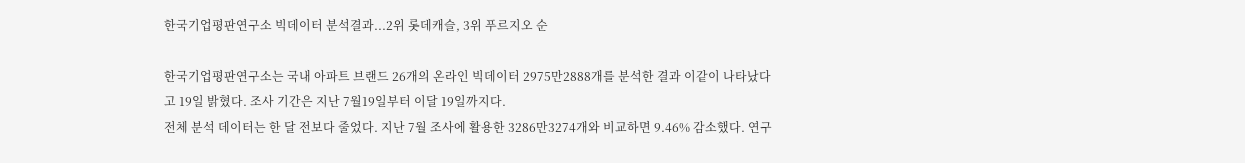한국기업평판연구소 빅데이터 분석결과...2위 롯데캐슬, 3위 푸르지오 순

한국기업평판연구소는 국내 아파트 브랜드 26개의 온라인 빅데이터 2975만2888개를 분석한 결과 이같이 나타났다고 19일 밝혔다. 조사 기간은 지난 7월19일부터 이달 19일까지다.
전체 분석 데이터는 한 달 전보다 줄었다. 지난 7월 조사에 활용한 3286만3274개와 비교하면 9.46% 감소했다. 연구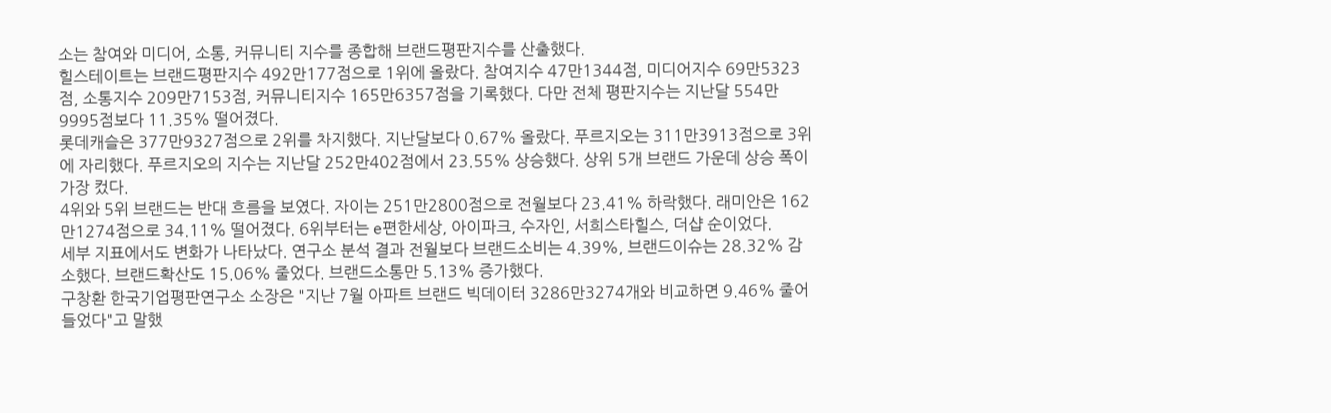소는 참여와 미디어, 소통, 커뮤니티 지수를 종합해 브랜드평판지수를 산출했다.
힐스테이트는 브랜드평판지수 492만177점으로 1위에 올랐다. 참여지수 47만1344점, 미디어지수 69만5323점, 소통지수 209만7153점, 커뮤니티지수 165만6357점을 기록했다. 다만 전체 평판지수는 지난달 554만9995점보다 11.35% 떨어졌다.
롯데캐슬은 377만9327점으로 2위를 차지했다. 지난달보다 0.67% 올랐다. 푸르지오는 311만3913점으로 3위에 자리했다. 푸르지오의 지수는 지난달 252만402점에서 23.55% 상승했다. 상위 5개 브랜드 가운데 상승 폭이 가장 컸다.
4위와 5위 브랜드는 반대 흐름을 보였다. 자이는 251만2800점으로 전월보다 23.41% 하락했다. 래미안은 162만1274점으로 34.11% 떨어졌다. 6위부터는 e편한세상, 아이파크, 수자인, 서희스타힐스, 더샵 순이었다.
세부 지표에서도 변화가 나타났다. 연구소 분석 결과 전월보다 브랜드소비는 4.39%, 브랜드이슈는 28.32% 감소했다. 브랜드확산도 15.06% 줄었다. 브랜드소통만 5.13% 증가했다.
구창환 한국기업평판연구소 소장은 "지난 7월 아파트 브랜드 빅데이터 3286만3274개와 비교하면 9.46% 줄어들었다"고 말했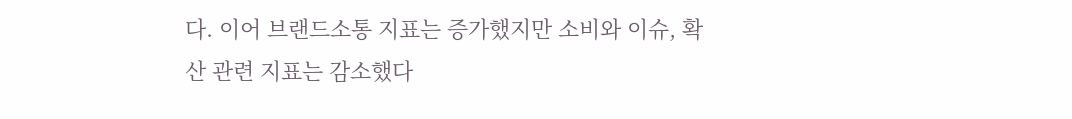다. 이어 브랜드소통 지표는 증가했지만 소비와 이슈, 확산 관련 지표는 감소했다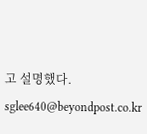고 설명했다.
sglee640@beyondpost.co.kr